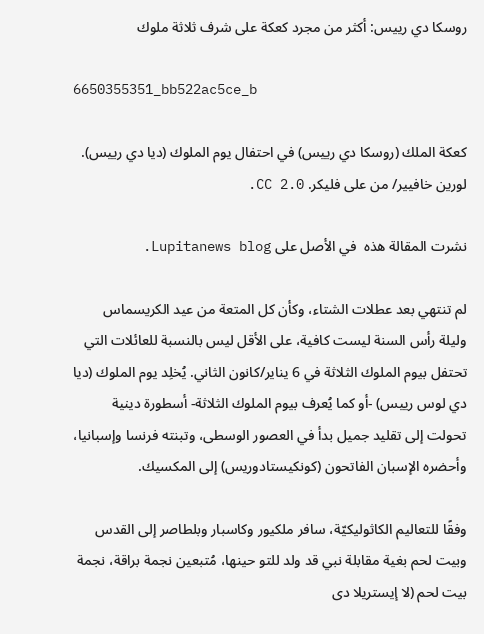روسكا دي رييس: أكثر من مجرد كعكة على شرف ثلاثة ملوك

6650355351_bb522ac5ce_b

كعكة الملك (روسكا دي رييس) في احتفال يوم الملوك (ديا دي رييس). لورين خافيير/ من على فليكر. CC 2.0.

نشرت المقالة هذه  في الأصل على Lupitanews blog.

لم تنتهي بعد عطلات الشتاء، وكأن كل المتعة من عيد الكريسماس وليلة رأس السنة ليست كافية، على الأقل ليس بالنسبة للعائلات التي تحتفل بيوم الملوك الثلاثة في 6 يناير/كانون الثاني. يُخلِد يوم الملوك (ديا دي لوس رييس) -أو كما يُعرف بيوم الملوك الثلاثة- أسطورة دينية تحولت إلى تقليد جميل بدأ في العصور الوسطى، وتبنته فرنسا وإسبانيا، وأحضره الإسبان الفاتحون (كونكيستادوريس) إلى المكسيك.

وفقًا للتعاليم الكاثوليكيّة، سافر ملكيور وكاسبار وبلطاصر إلى القدس وبيت لحم بغية مقابلة نبي قد ولد للتو حينها، مُتبعين نجمة براقة، نجمة بيت لحم (لا إيستريلا دى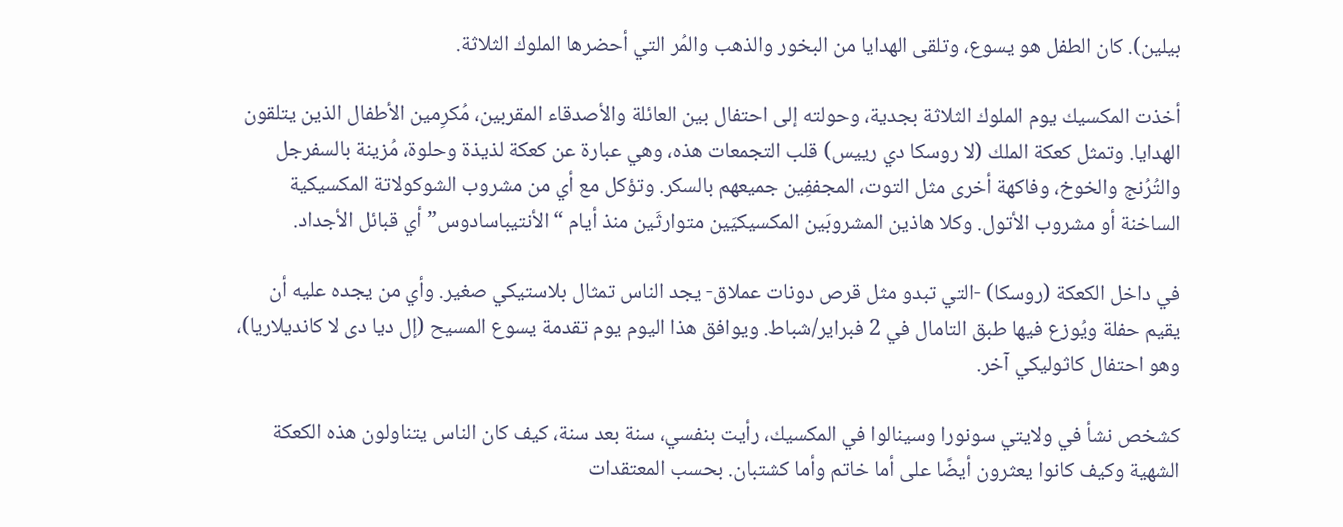بيلين). كان الطفل هو يسوع، وتلقى الهدايا من البخور والذهب والمُر التي أحضرها الملوك الثلاثة.

أخذت المكسيك يوم الملوك الثلاثة بجدية، وحولته إلى احتفال بين العائلة والأصدقاء المقربين، مُكرِمين الأطفال الذين يتلقون الهدايا. وتمثل كعكة الملك (لا روسكا دي رييس) قلب التجمعات هذه، وهي عبارة عن كعكة لذيذة وحلوة، مُزينة بالسفرجل والتُرُنج والخوخ، وفاكهة أخرى مثل التوت، المجففِين جميعهم بالسكر. وتؤكل مع أي من مشروب الشوكولاتة المكسيكية الساخنة أو مشروب الأتول. وكلا هاذين المشروبَين المكسيكيَين متوارثَين منذ أيام “الأنتيباسادوس” أي قبائل الأجداد.

في داخل الكعكة (روسكا) -التي تبدو مثل قرص دونات عملاق- يجد الناس تمثال بلاستيكي صغير. وأي من يجده عليه أن يقيم حفلة ويُوزع فيها طبق التامال في 2 فبراير/شباط. ويوافق هذا اليوم يوم تقدمة يسوع المسيح (إل ديا دى لا كانديلاريا)، وهو احتفال كاثوليكي آخر.

كشخص نشأ في ولايتي سونورا وسينالوا في المكسيك، رأيت بنفسي، سنة بعد سنة، كيف كان الناس يتناولون هذه الكعكة الشهية وكيف كانوا يعثرون أيضًا على أما خاتم وأما كشتبان. بحسب المعتقدات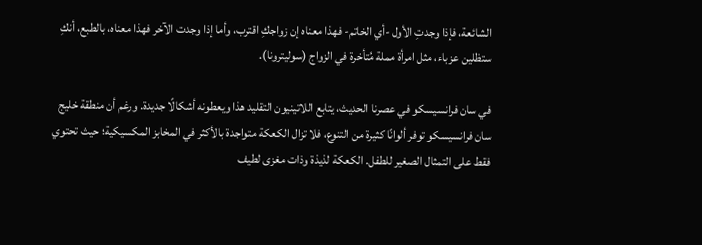الشائعة، فإذا وجدتِ الأول -أي الخاتم- فهذا معناه إن زواجكِ اقترب، وأما إذا وجدت الآخر فهذا معناه، بالطبع، أنكِ ستظلين عزباء، مثل امرأة مملة مُتأخرة في الزواج (سوليترونا).

في سان فرانسيسكو في عصرنا الحديث، يتابع اللاتينيون التقليد هذا ويعطونه أشكالًا جديدة. ورغم أن منطقة خليج سان فرانسيسكو توفر ألوانًا كثيرة من التنوع، فلا تزال الكعكة متواجدة بالأكثر في المخابز المكسيكية؛ حيث تحتوي فقط على التمثال الصغير للطفل. الكعكة لذيذة وذات مغزى لطيف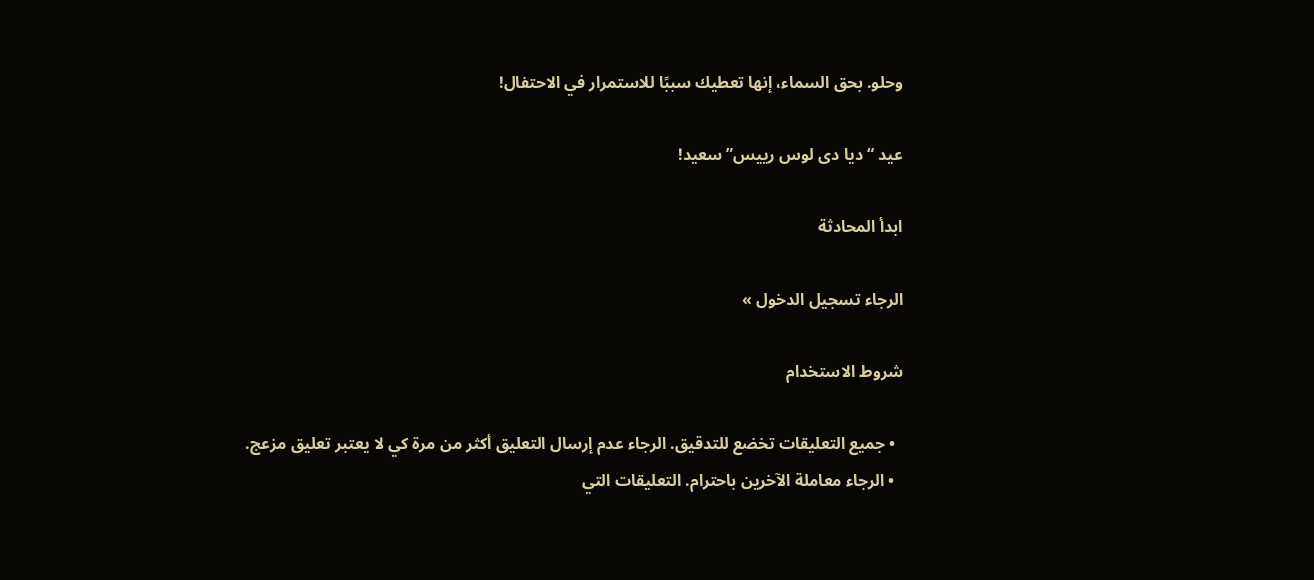وحلو. بحق السماء، إنها تعطيك سببًا للاستمرار في الاحتفال!

عيد “ديا دى لوس رييس” سعيد!

ابدأ المحادثة

الرجاء تسجيل الدخول »

شروط الاستخدام

  • جميع التعليقات تخضع للتدقيق. الرجاء عدم إرسال التعليق أكثر من مرة كي لا يعتبر تعليق مزعج.
  • الرجاء معاملة الآخرين باحترام. التعليقات التي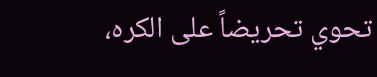تحوي تحريضاً على الكره،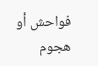فواحش أو هجوم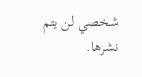شخصي لن يتم نشرها.